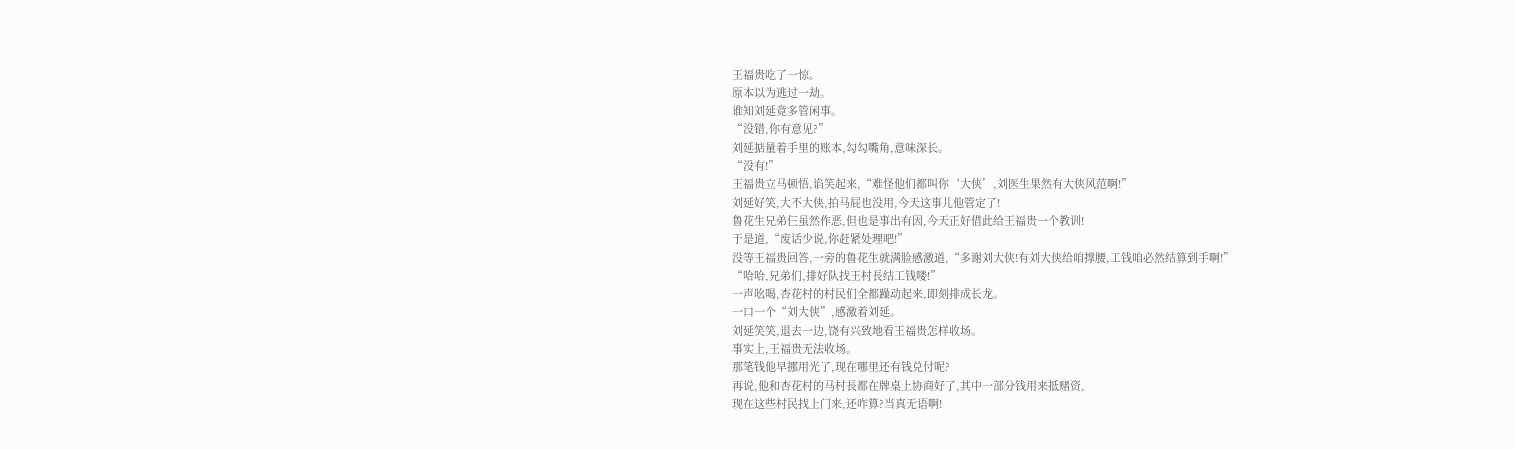王福贵吃了一惊。
原本以为逃过一劫。
谁知刘延竟多管闲事。
“没错,你有意见?”
刘延掂量着手里的账本,勾勾嘴角,意味深长。
“没有!”
王福贵立马顿悟,谄笑起来,“难怪他们都叫你‘大侠’,刘医生果然有大侠风范啊!”
刘延好笑,大不大侠,拍马屁也没用,今天这事儿他管定了!
鲁花生兄弟仨虽然作恶,但也是事出有因,今天正好借此给王福贵一个教训!
于是道,“废话少说,你赶紧处理吧!”
没等王福贵回答,一旁的鲁花生就满脸感激道,“多谢刘大侠!有刘大侠给咱撑腰,工钱咱必然结算到手啊!”
“哈哈,兄弟们,排好队找王村長结工钱喽!”
一声吆喝,杏花村的村民们全都躁动起来,即刻排成长龙。
一口一个“刘大侠”,感激着刘延。
刘延笑笑,退去一边,饶有兴致地看王福贵怎样收场。
事实上,王福贵无法收场。
那笔钱他早挪用光了,现在哪里还有钱兑付呢?
再说,他和杏花村的马村長都在牌桌上协商好了,其中一部分钱用来抵赌资,
现在这些村民找上门来,还咋算?当真无语啊!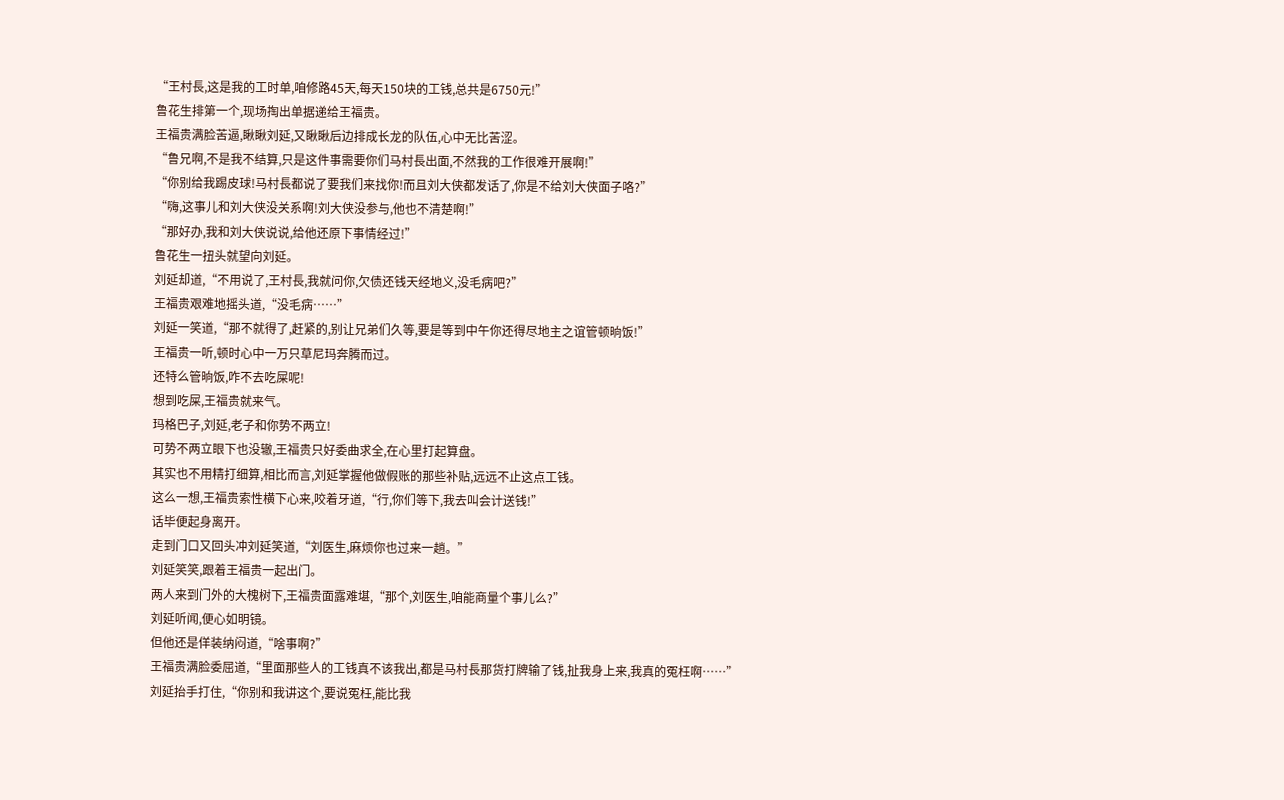“王村長,这是我的工时单,咱修路45天,每天150块的工钱,总共是6750元!”
鲁花生排第一个,现场掏出单据递给王福贵。
王福贵满脸苦逼,瞅瞅刘延,又瞅瞅后边排成长龙的队伍,心中无比苦涩。
“鲁兄啊,不是我不结算,只是这件事需要你们马村長出面,不然我的工作很难开展啊!”
“你别给我踢皮球!马村長都说了要我们来找你!而且刘大侠都发话了,你是不给刘大侠面子咯?”
“嗨,这事儿和刘大侠没关系啊!刘大侠没参与,他也不清楚啊!”
“那好办,我和刘大侠说说,给他还原下事情经过!”
鲁花生一扭头就望向刘延。
刘延却道,“不用说了,王村長,我就问你,欠债还钱天经地义,没毛病吧?”
王福贵艰难地摇头道,“没毛病……”
刘延一笑道,“那不就得了,赶紧的,别让兄弟们久等,要是等到中午你还得尽地主之谊管顿晌饭!”
王福贵一听,顿时心中一万只草尼玛奔腾而过。
还特么管晌饭,咋不去吃屎呢!
想到吃屎,王福贵就来气。
玛格巴子,刘延,老子和你势不两立!
可势不两立眼下也没辙,王福贵只好委曲求全,在心里打起算盘。
其实也不用精打细算,相比而言,刘延掌握他做假账的那些补贴,远远不止这点工钱。
这么一想,王福贵索性横下心来,咬着牙道,“行,你们等下,我去叫会计送钱!”
话毕便起身离开。
走到门口又回头冲刘延笑道,“刘医生,麻烦你也过来一趟。”
刘延笑笑,跟着王福贵一起出门。
两人来到门外的大槐树下,王福贵面露难堪,“那个,刘医生,咱能商量个事儿么?”
刘延听闻,便心如明镜。
但他还是佯装纳闷道,“啥事啊?”
王福贵满脸委屈道,“里面那些人的工钱真不该我出,都是马村長那货打牌输了钱,扯我身上来,我真的冤枉啊……”
刘延抬手打住,“你别和我讲这个,要说冤枉,能比我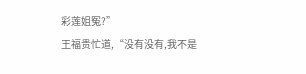彩莲姐冤?”
王福贵忙道,“没有没有,我不是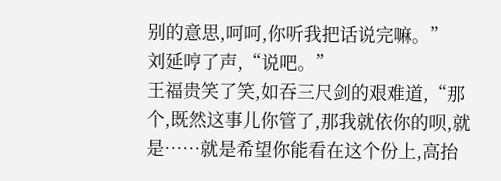别的意思,呵呵,你听我把话说完嘛。”
刘延哼了声,“说吧。”
王福贵笑了笑,如吞三尺剑的艰难道,“那个,既然这事儿你管了,那我就依你的呗,就是……就是希望你能看在这个份上,高抬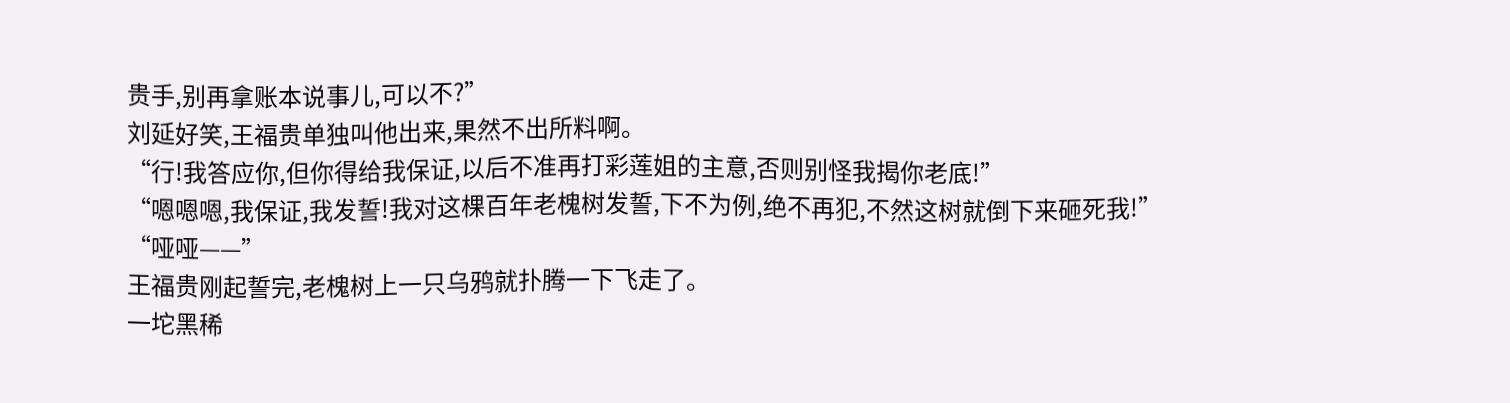贵手,别再拿账本说事儿,可以不?”
刘延好笑,王福贵单独叫他出来,果然不出所料啊。
“行!我答应你,但你得给我保证,以后不准再打彩莲姐的主意,否则别怪我揭你老底!”
“嗯嗯嗯,我保证,我发誓!我对这棵百年老槐树发誓,下不为例,绝不再犯,不然这树就倒下来砸死我!”
“哑哑——”
王福贵刚起誓完,老槐树上一只乌鸦就扑腾一下飞走了。
一坨黑稀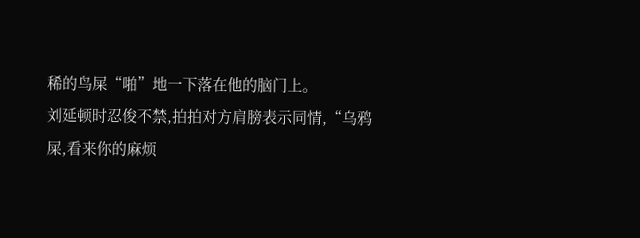稀的鸟屎“啪”地一下落在他的脑门上。
刘延顿时忍俊不禁,拍拍对方肩膀表示同情,“乌鸦屎,看来你的麻烦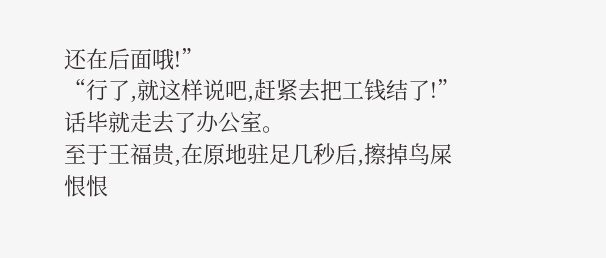还在后面哦!”
“行了,就这样说吧,赶紧去把工钱结了!”
话毕就走去了办公室。
至于王福贵,在原地驻足几秒后,擦掉鸟屎恨恨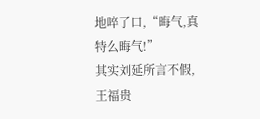地啐了口,“晦气,真特么晦气!”
其实刘延所言不假,王福贵